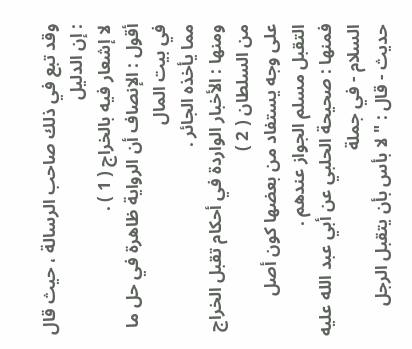وقد تبع في ذلك صاحب الرسالة ، حيث قال : إن الدليل
لا إشعار فيه بالخراج ( 1 ) .
أقول : الإنصاف أن الرواية ظاهرة في حل ما في بيت المال
مما يأخذه الجائر .
ومنها : الأخبار الواردة في أحكام تقبل الخراج من السلطان ( 2 )
على وجه يستفاد من بعضها كون أصل التقبل مسلم الجواز عندهم .
فمنها : صحيحة الحلبي عن أبي عبد الله عليه السلام - في جملة
حديث - قال : " لا بأس بأن يتقبل الرجل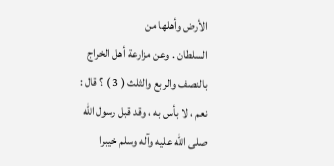الأرض وأهلها من
السلطان . وعن مزارعة أهل الخراج بالنصف والربع والثلث ( 3 ) ؟ قال :
نعم ، لا بأس به ، وقد قبل رسول الله صلى الله عليه وآله وسلم خيبرا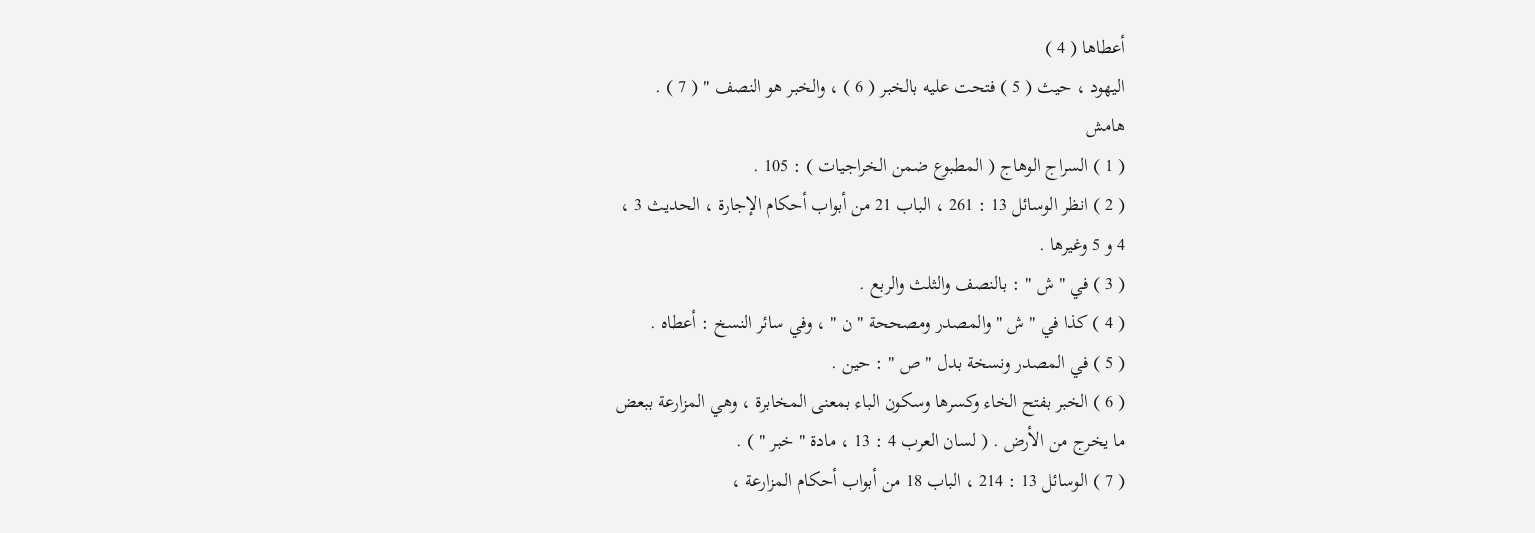أعطاها ( 4 )
اليهود ، حيث ( 5 ) فتحت عليه بالخبر ( 6 ) ، والخبر هو النصف " ( 7 ) .
هامش
( 1 ) السراج الوهاج ( المطبوع ضمن الخراجيات ) : 105 .
( 2 ) انظر الوسائل 13 : 261 ، الباب 21 من أبواب أحكام الإجارة ، الحديث 3 ،
4 و 5 وغيرها .
( 3 ) في " ش " : بالنصف والثلث والربع .
( 4 ) كذا في " ش " والمصدر ومصححة " ن " ، وفي سائر النسخ : أعطاه .
( 5 ) في المصدر ونسخة بدل " ص " : حين .
( 6 ) الخبر بفتح الخاء وكسرها وسكون الباء بمعنى المخابرة ، وهي المزارعة ببعض
ما يخرج من الأرض . ( لسان العرب 4 : 13 ، مادة " خبر " ) .
( 7 ) الوسائل 13 : 214 ، الباب 18 من أبواب أحكام المزارعة ،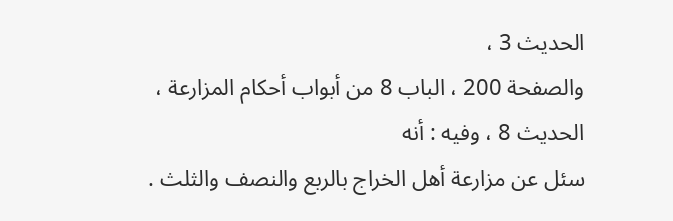الحديث 3 ،
والصفحة 200 ، الباب 8 من أبواب أحكام المزارعة ، الحديث 8 ، وفيه : أنه
سئل عن مزارعة أهل الخراج بالربع والنصف والثلث .